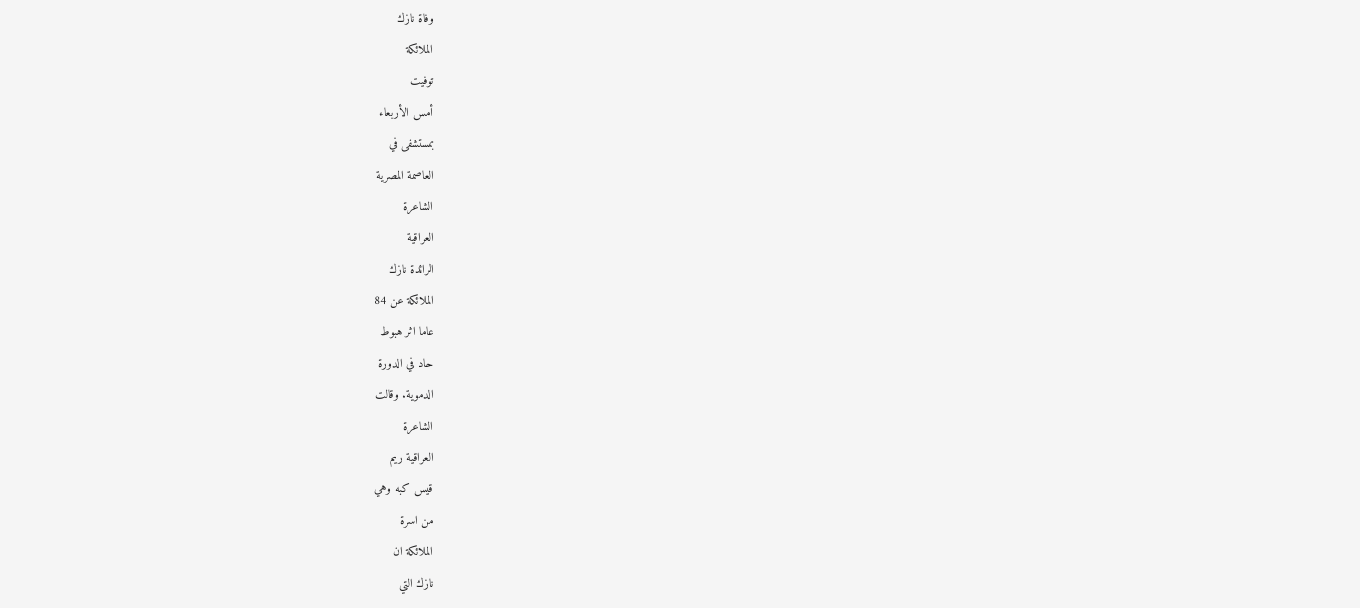وفاة نازك
الملائكة
توفيت
أمس الأربعاء
بمستشفى في
العاصمة المصرية
الشاعرة
العراقية
الرائدة نازك
الملائكة عن 84
عاما اثر هبوط
حاد في الدورة
الدموية. وقالت
الشاعرة
العراقية ريم
قيس كبه وهي
من اسرة
الملائكة ان
نازك التي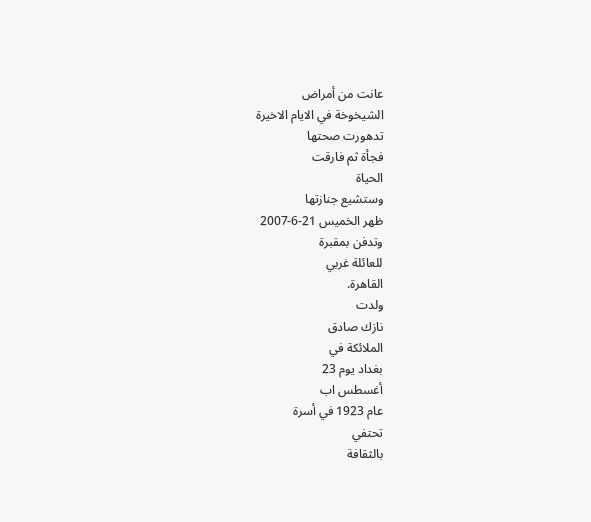عانت من أمراض
الشيخوخة في الايام الاخيرة
تدهورت صحتها
فجأة ثم فارقت
الحياة
وستشيع جنازتها
ظهر الخميس 21-6-2007
وتدفن بمقبرة
للعائلة غربي
القاهرة.
ولدت
نازك صادق
الملائكة في
بغداد يوم 23
أغسطس اب
عام 1923 في أسرة
تحتفي
بالثقافة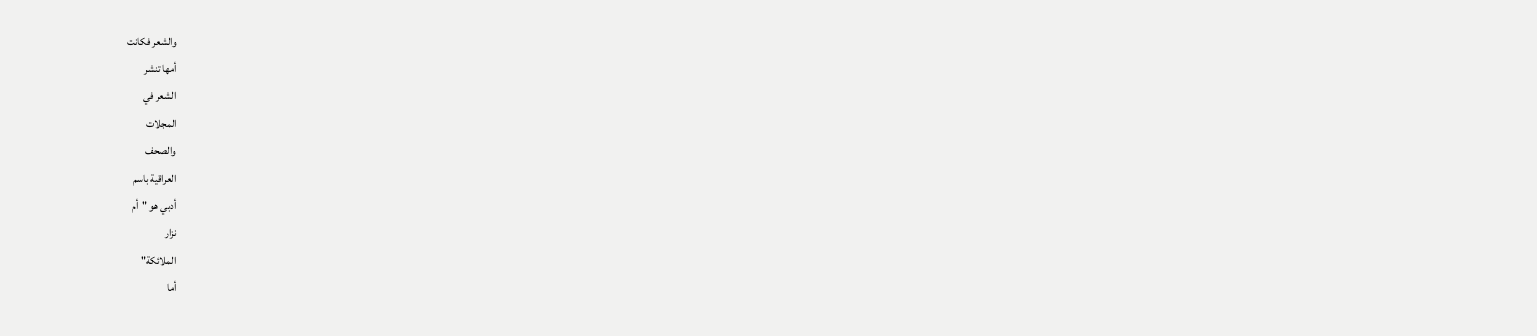والشعر فكانت
أمها تنشر
الشعر في
المجلات
والصحف
العراقية باسم
أدبي هو "أم
نزار
الملائكة"
أما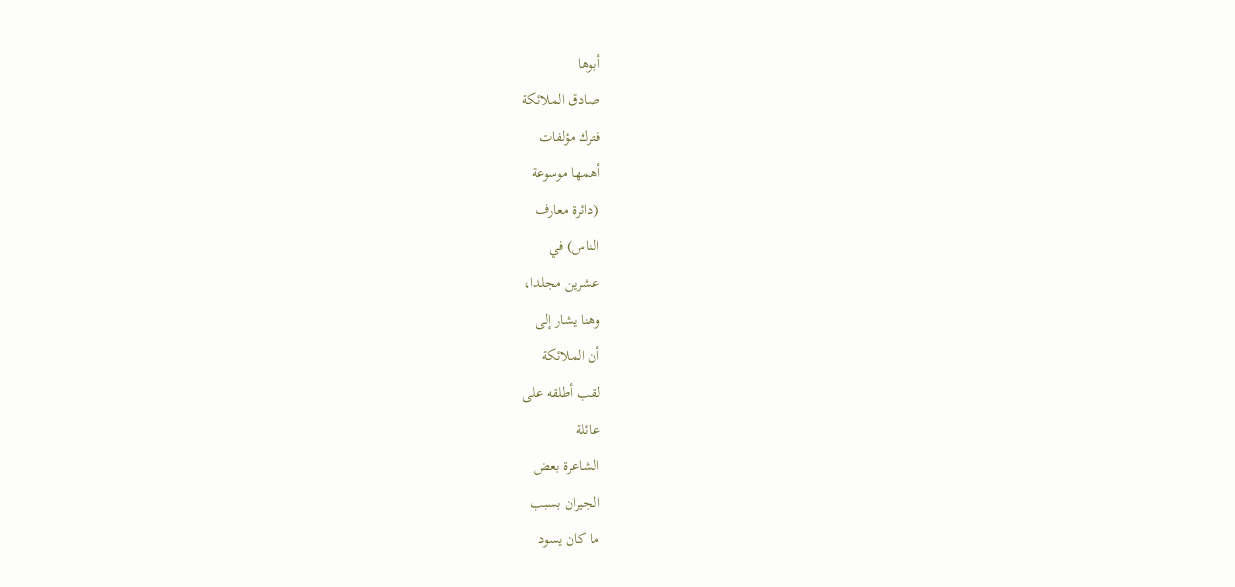أبوها
صادق الملائكة
فترك مؤلفات
أهمها موسوعة
(دائرة معارف
الناس) في
عشرين مجلدا،
وهنا يشار إلى
أن الملائكة
لقب أطلقه على
عائلة
الشاعرة بعض
الجيران بسبب
ما كان يسود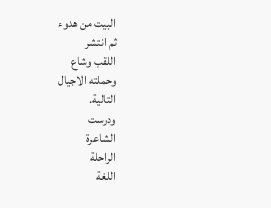البيت من هدوء
ثم انتشر
اللقب وشاع
وحملته الاجيال
التالية.
ودرست
الشاعرة
الراحلة
اللغة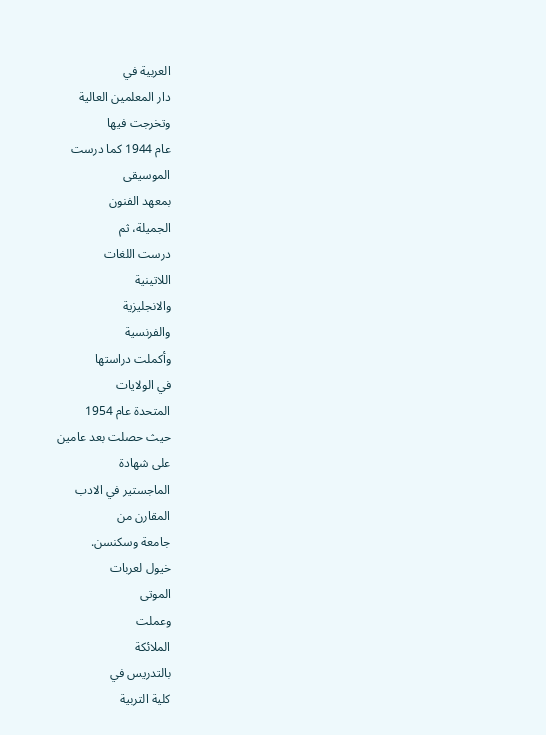العربية في
دار المعلمين العالية
وتخرجت فيها
عام 1944 كما درست
الموسيقى
بمعهد الفنون
الجميلة، ثم
درست اللغات
اللاتينية
والانجليزية
والفرنسية
وأكملت دراستها
في الولايات
المتحدة عام 1954
حيث حصلت بعد عامين
على شهادة
الماجستير في الادب
المقارن من
جامعة وسكنسن.
خيول لعربات
الموتى
وعملت
الملائكة
بالتدريس في
كلية التربية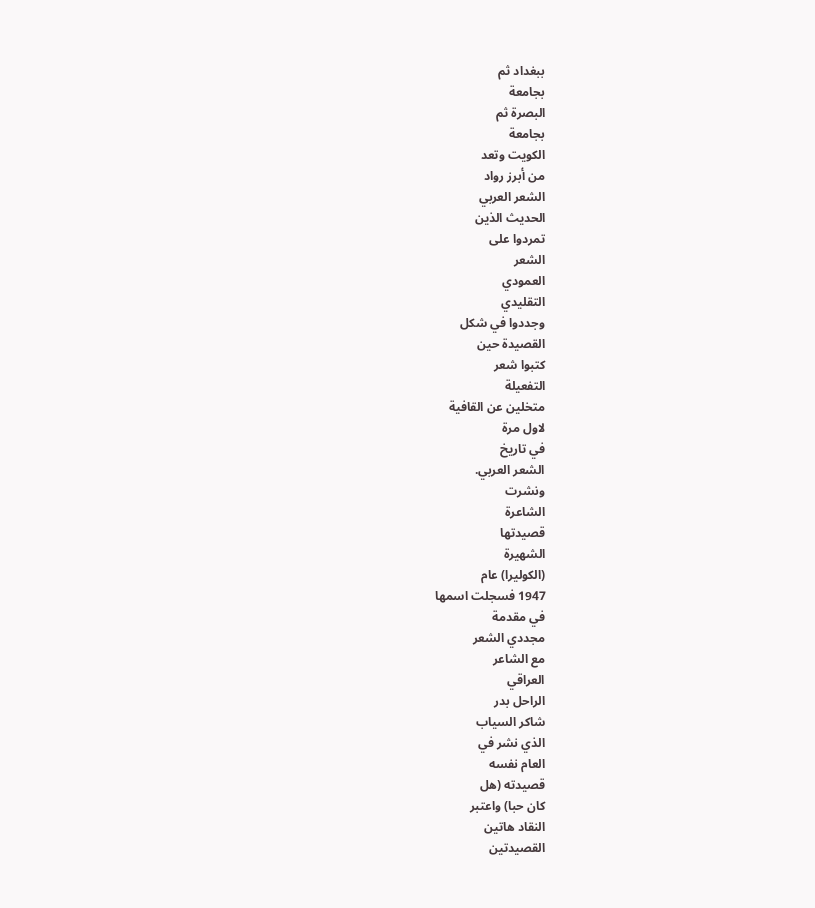ببغداد ثم
بجامعة
البصرة ثم
بجامعة
الكويت وتعد
من أبرز رواد
الشعر العربي
الحديث الذين
تمردوا على
الشعر
العمودي
التقليدي
وجددوا في شكل
القصيدة حين
كتبوا شعر
التفعيلة
متخلين عن القافية
لاول مرة
في تاريخ
الشعر العربي.
ونشرت
الشاعرة
قصيدتها
الشهيرة
(الكوليرا) عام
1947 فسجلت اسمها
في مقدمة
مجددي الشعر
مع الشاعر
العراقي
الراحل بدر
شاكر السياب
الذي نشر في
العام نفسه
قصيدته (هل
كان حبا) واعتبر
النقاد هاتين
القصيدتين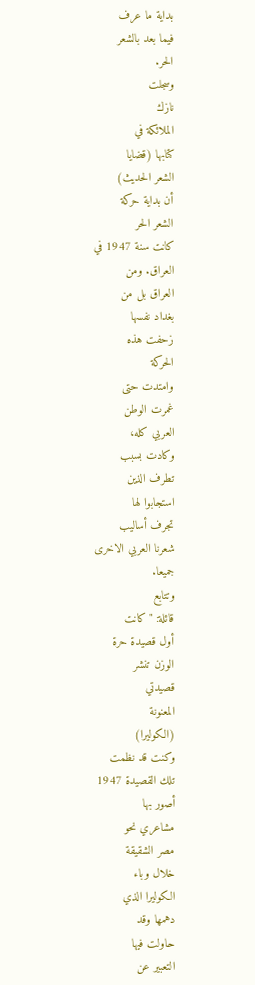بداية ما عرف
فيما بعد بالشعر
الحر.
وسجلت
نازك
الملائكة في
كتابها (قضايا
الشعر الحديث)
أن بداية حركة
الشعر الحر
كانت سنة 1947 في
العراق. ومن
العراق بل من
بغداد نفسها
زحفت هذه
الحركة
وامتدت حتى
غمرت الوطن
العربي كله،
وكادت بسبب
تطرف الذين
استجابوا لها
تجرف أساليب
شعرنا العربي الاخرى
جميعا.
وتتابع
قائلة: "كانت
أول قصيدة حرة
الوزن تنشر
قصيدتي
المعنونة
(الكوليرا)
وكنت قد نظمت
تلك القصيدة 1947
أصور بها
مشاعري نحو
مصر الشقيقة
خلال وباء
الكوليرا الذي
دهمها وقد
حاولت فيها
التعبير عن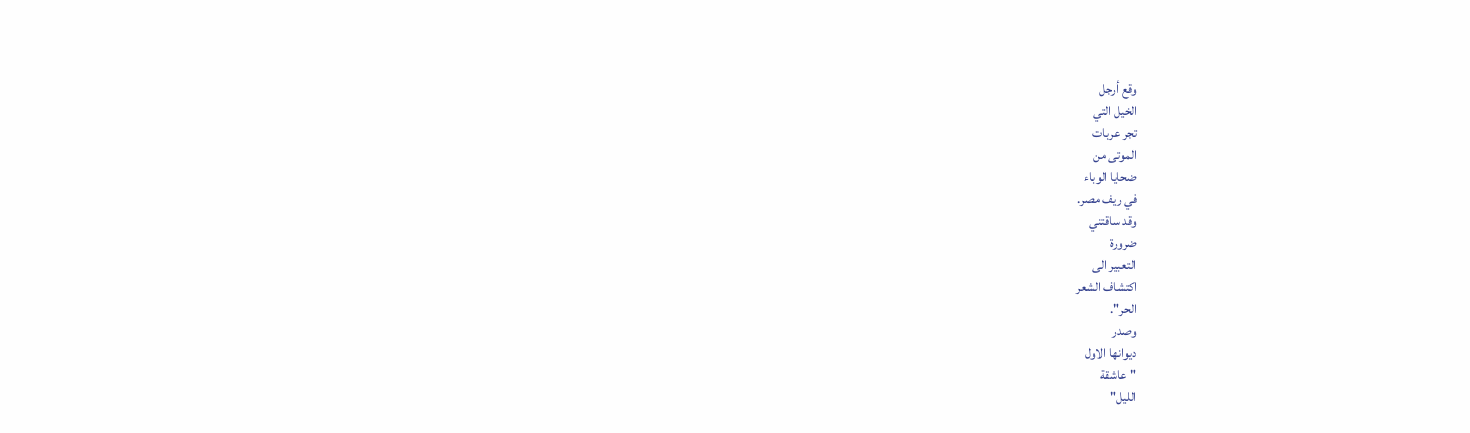وقع أرجل
الخيل التي
تجر عربات
الموتى من
ضحايا الوباء
في ريف مصر.
وقد ساقتني
ضرورة
التعبير الى
اكتشاف الشعر
الحر".
وصدر
ديوانها الاول
"عاشقة
الليل"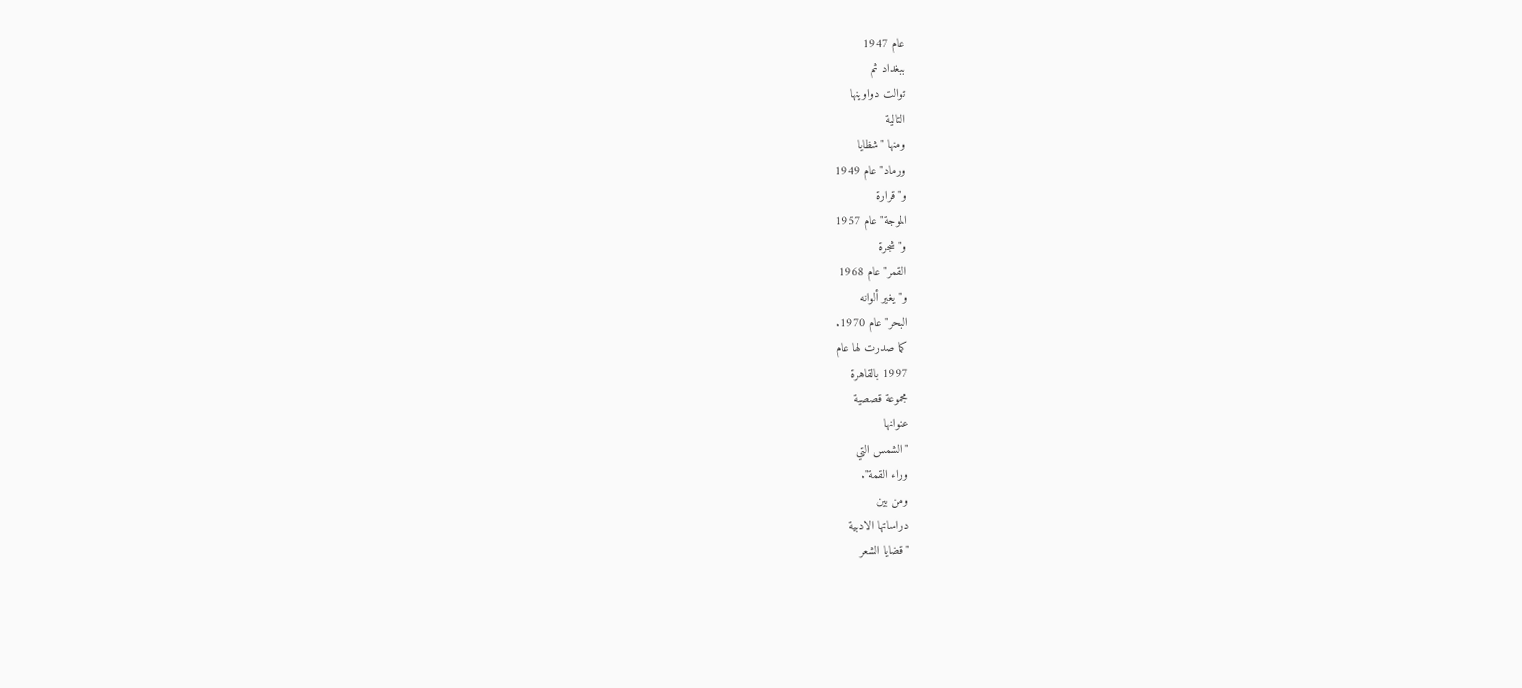عام 1947
ببغداد ثم
توالت دواوينها
التالية
ومنها "شظايا
ورماد" عام 1949
و"قرارة
الموجة" عام 1957
و"شجرة
القمر" عام 1968
و"يغير ألوانه
البحر" عام 1970.
كما صدرت لها عام
1997 بالقاهرة
مجموعة قصصية
عنوانها
"الشمس التي
وراء القمة".
ومن بين
دراساتها الادبية
"قضايا الشعر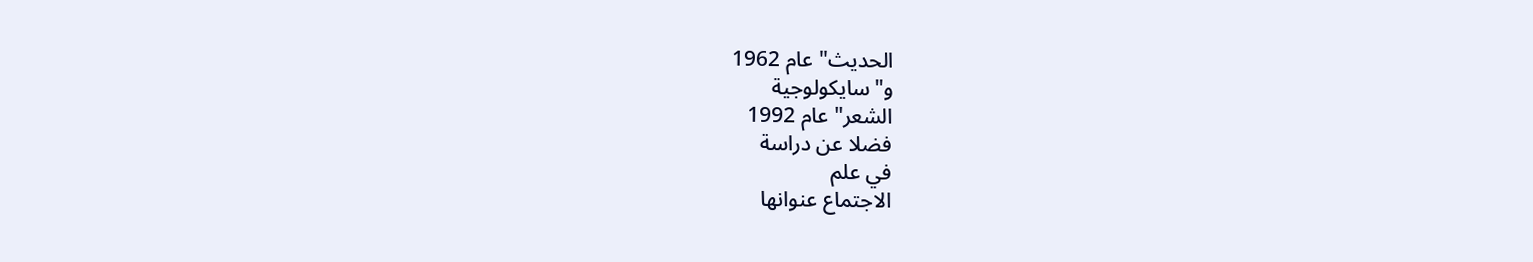الحديث" عام 1962
و"سايكولوجية
الشعر" عام 1992
فضلا عن دراسة
في علم
الاجتماع عنوانها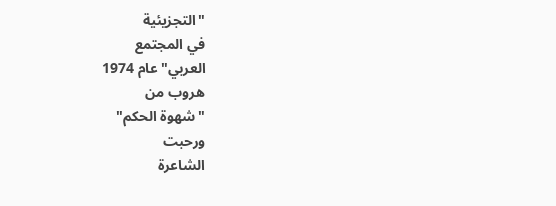"التجزيئية
في المجتمع
العربي" عام 1974
هروب من
"شهوة الحكم"
ورحبت
الشاعرة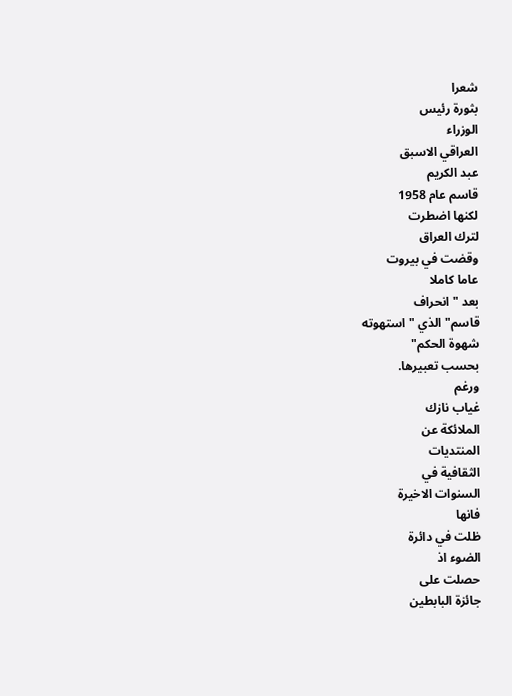شعرا
بثورة رئيس
الوزراء
العراقي الاسبق
عبد الكريم
قاسم عام 1958
لكنها اضطرت
لترك العراق
وقضت في بيروت
عاما كاملا
بعد "انحراف
قاسم" الذي "استهوته
شهوة الحكم"
بحسب تعبيرها.
ورغم
غياب نازك
الملائكة عن
المنتديات
الثقافية في
السنوات الاخيرة
فانها
ظلت في دائرة
الضوء اذ
حصلت على
جائزة البابطين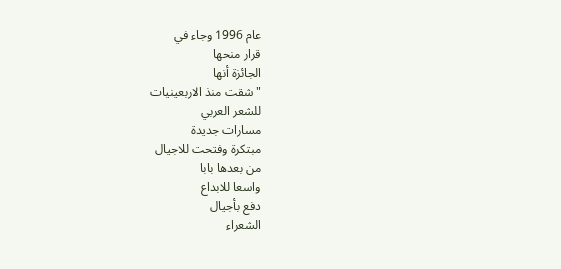عام 1996 وجاء في
قرار منحها
الجائزة أنها
"شقت منذ الاربعينيات
للشعر العربي
مسارات جديدة
مبتكرة وفتحت للاجيال
من بعدها بابا
واسعا للابداع
دفع بأجيال
الشعراء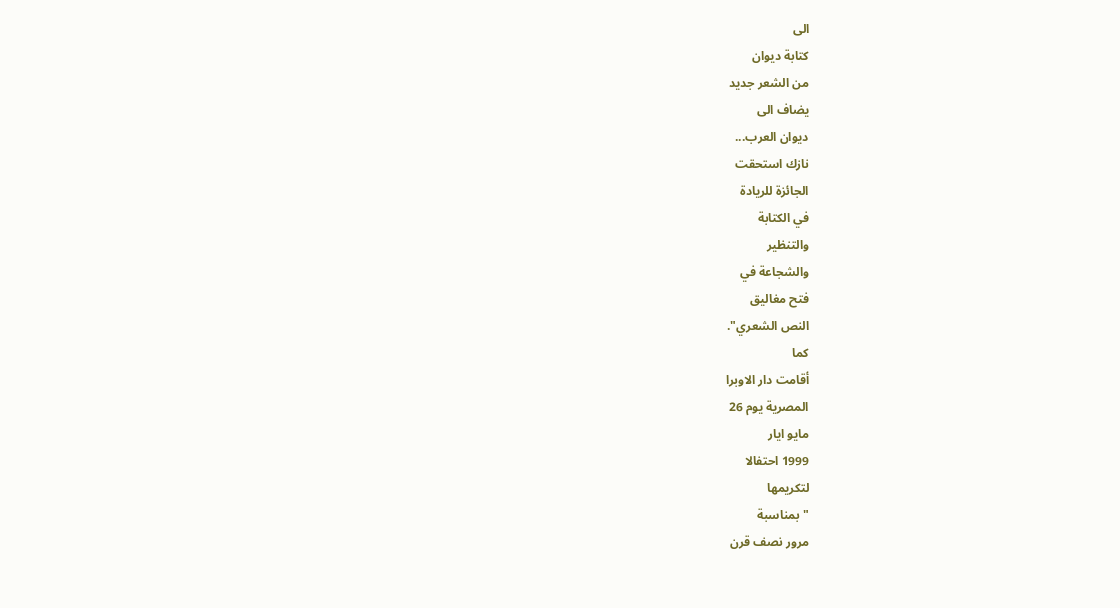الى
كتابة ديوان
من الشعر جديد
يضاف الى
ديوان العرب...
نازك استحقت
الجائزة للريادة
في الكتابة
والتنظير
والشجاعة في
فتح مغاليق
النص الشعري".
كما
أقامت دار الاوبرا
المصرية يوم 26
مايو ايار
1999 احتفالا
لتكريمها
"بمناسبة
مرور نصف قرن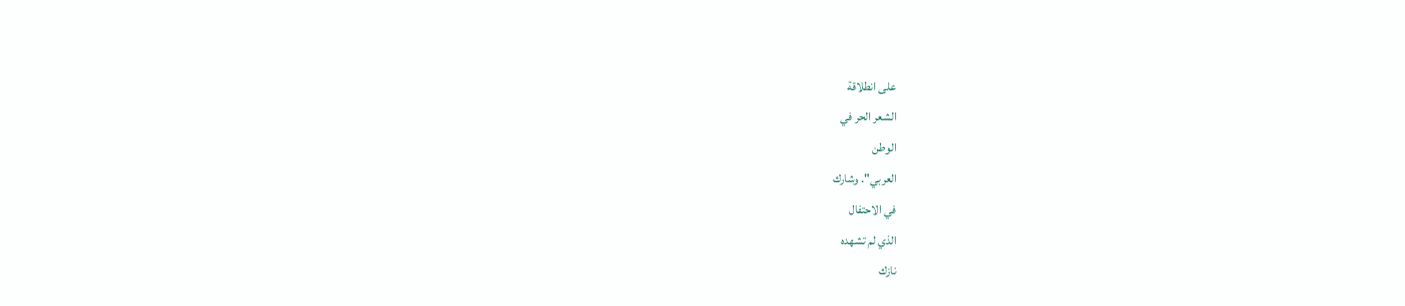على انطلاقة
الشعر الحر في
الوطن
العربي". وشارك
في الاحتفال
الذي لم تشهده
نازك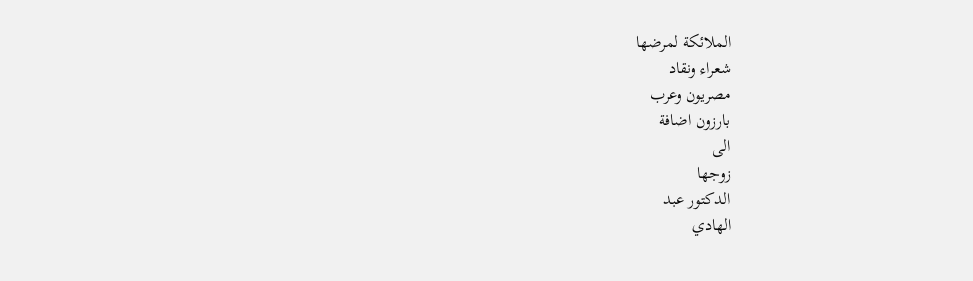الملائكة لمرضها
شعراء ونقاد
مصريون وعرب
بارزون اضافة
الى
زوجها
الدكتور عبد
الهادي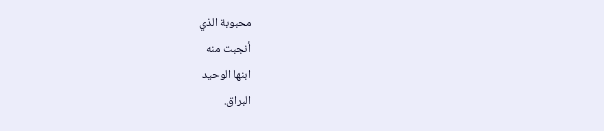محبوبة الذي
أنجبت منه
ابنها الوحيد
البراق.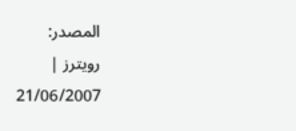المصدر:
رويترز |
21/06/2007